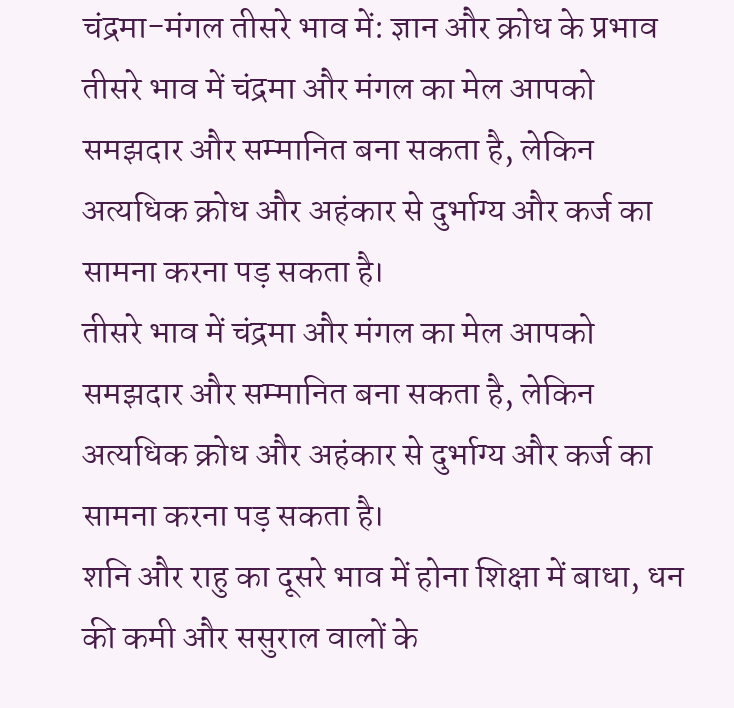चंद्रमा-मंगल तीसरे भाव में: ज्ञान और क्रोध के प्रभाव
तीसरे भाव में चंद्रमा और मंगल का मेल आपको समझदार और सम्मानित बना सकता है, लेकिन अत्यधिक क्रोध और अहंकार से दुर्भाग्य और कर्ज का सामना करना पड़ सकता है।
तीसरे भाव में चंद्रमा और मंगल का मेल आपको समझदार और सम्मानित बना सकता है, लेकिन अत्यधिक क्रोध और अहंकार से दुर्भाग्य और कर्ज का सामना करना पड़ सकता है।
शनि और राहु का दूसरे भाव में होना शिक्षा में बाधा, धन की कमी और ससुराल वालों के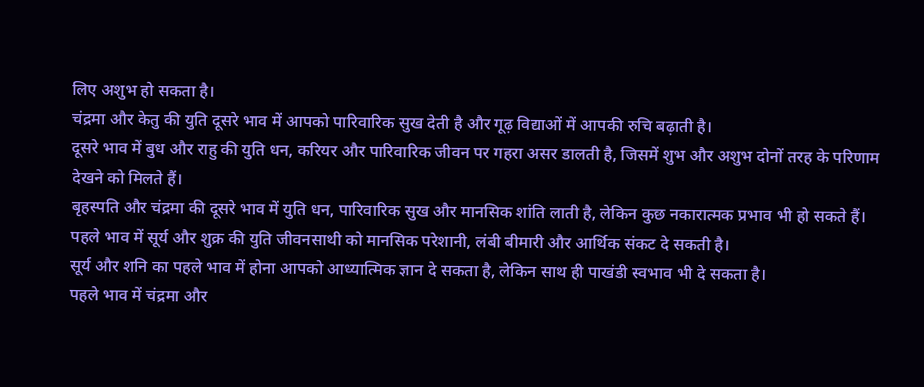लिए अशुभ हो सकता है।
चंद्रमा और केतु की युति दूसरे भाव में आपको पारिवारिक सुख देती है और गूढ़ विद्याओं में आपकी रुचि बढ़ाती है।
दूसरे भाव में बुध और राहु की युति धन, करियर और पारिवारिक जीवन पर गहरा असर डालती है, जिसमें शुभ और अशुभ दोनों तरह के परिणाम देखने को मिलते हैं।
बृहस्पति और चंद्रमा की दूसरे भाव में युति धन, पारिवारिक सुख और मानसिक शांति लाती है, लेकिन कुछ नकारात्मक प्रभाव भी हो सकते हैं।
पहले भाव में सूर्य और शुक्र की युति जीवनसाथी को मानसिक परेशानी, लंबी बीमारी और आर्थिक संकट दे सकती है।
सूर्य और शनि का पहले भाव में होना आपको आध्यात्मिक ज्ञान दे सकता है, लेकिन साथ ही पाखंडी स्वभाव भी दे सकता है।
पहले भाव में चंद्रमा और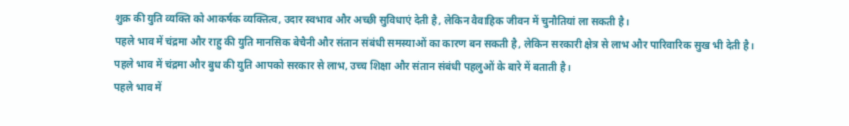शुक्र की युति व्यक्ति को आकर्षक व्यक्तित्व, उदार स्वभाव और अच्छी सुविधाएं देती है, लेकिन वैवाहिक जीवन में चुनौतियां ला सकती है।
पहले भाव में चंद्रमा और राहु की युति मानसिक बेचैनी और संतान संबंधी समस्याओं का कारण बन सकती है, लेकिन सरकारी क्षेत्र से लाभ और पारिवारिक सुख भी देती है।
पहले भाव में चंद्रमा और बुध की युति आपको सरकार से लाभ, उच्च शिक्षा और संतान संबंधी पहलुओं के बारे में बताती है।
पहले भाव में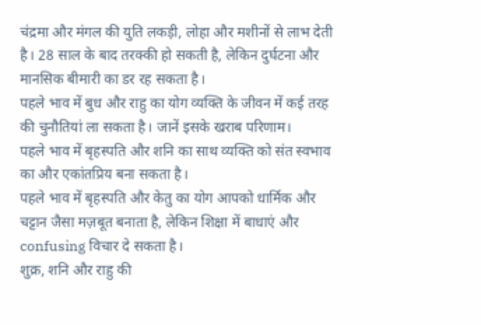चंद्रमा और मंगल की युति लकड़ी, लोहा और मशीनों से लाभ देती है। 28 साल के बाद तरक्की हो सकती है, लेकिन दुर्घटना और मानसिक बीमारी का डर रह सकता है।
पहले भाव में बुध और राहु का योग व्यक्ति के जीवन में कई तरह की चुनौतियां ला सकता है। जानें इसके खराब परिणाम।
पहले भाव में बृहस्पति और शनि का साथ व्यक्ति को संत स्वभाव का और एकांतप्रिय बना सकता है।
पहले भाव में बृहस्पति और केतु का योग आपको धार्मिक और चट्टान जैसा मज़बूत बनाता है, लेकिन शिक्षा में बाधाएं और confusing विचार दे सकता है।
शुक्र, शनि और राहु की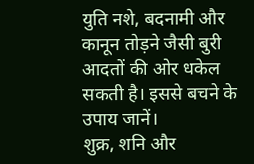युति नशे, बदनामी और कानून तोड़ने जैसी बुरी आदतों की ओर धकेल सकती है। इससे बचने के उपाय जानें।
शुक्र, शनि और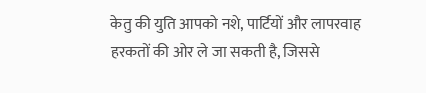केतु की युति आपको नशे, पार्टियों और लापरवाह हरकतों की ओर ले जा सकती है, जिससे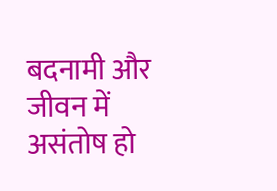बदनामी और जीवन में असंतोष हो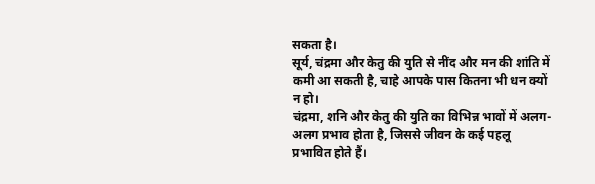सकता है।
सूर्य, चंद्रमा और केतु की युति से नींद और मन की शांति में कमी आ सकती है, चाहे आपके पास कितना भी धन क्यों न हो।
चंद्रमा, शनि और केतु की युति का विभिन्न भावों में अलग-अलग प्रभाव होता है, जिससे जीवन के कई पहलू प्रभावित होते हैं।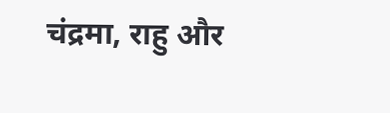चंद्रमा, राहु और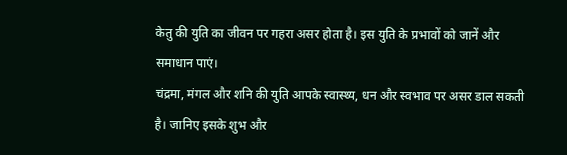केतु की युति का जीवन पर गहरा असर होता है। इस युति के प्रभावों को जानें और समाधान पाएं।
चंद्रमा, मंगल और शनि की युति आपके स्वास्थ्य, धन और स्वभाव पर असर डाल सकती है। जानिए इसके शुभ और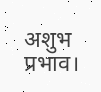अशुभ प्रभाव।